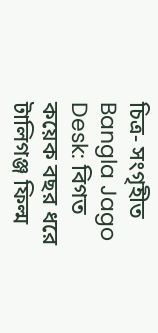চিত্র- সংগৃহীত
Bangla Jago Desk: বিগত কয়েক বছর ধরে টালিগঞ্জ ফিল্ম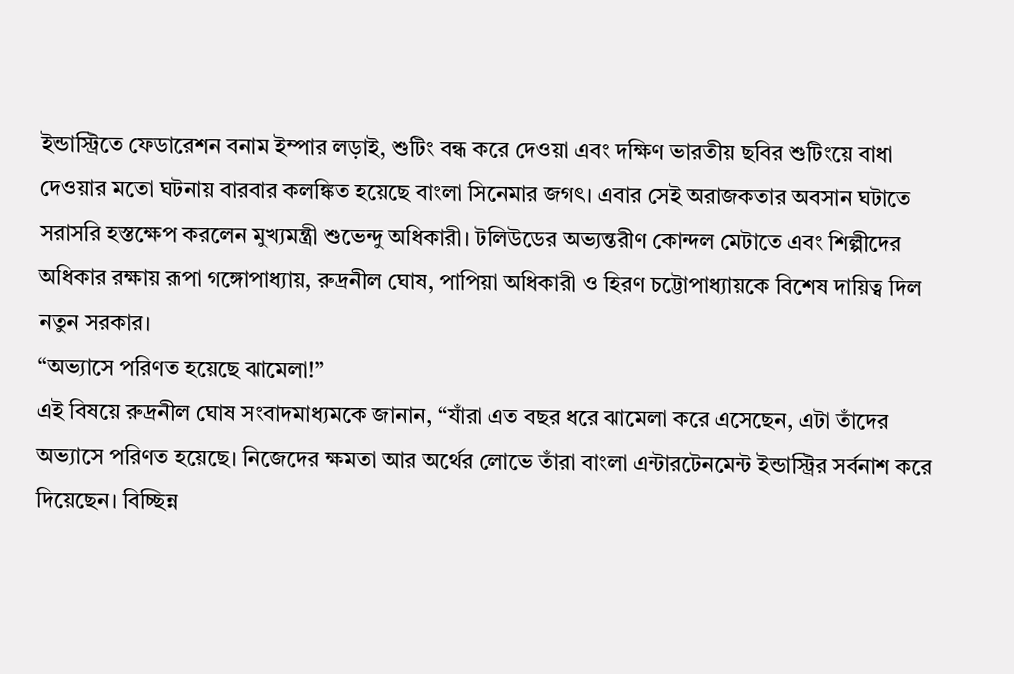ইন্ডাস্ট্রিতে ফেডারেশন বনাম ইম্পার লড়াই, শুটিং বন্ধ করে দেওয়া এবং দক্ষিণ ভারতীয় ছবির শুটিংয়ে বাধা দেওয়ার মতো ঘটনায় বারবার কলঙ্কিত হয়েছে বাংলা সিনেমার জগৎ। এবার সেই অরাজকতার অবসান ঘটাতে সরাসরি হস্তক্ষেপ করলেন মুখ্যমন্ত্রী শুভেন্দু অধিকারী। টলিউডের অভ্যন্তরীণ কোন্দল মেটাতে এবং শিল্পীদের অধিকার রক্ষায় রূপা গঙ্গোপাধ্যায়, রুদ্রনীল ঘোষ, পাপিয়া অধিকারী ও হিরণ চট্টোপাধ্যায়কে বিশেষ দায়িত্ব দিল নতুন সরকার।
“অভ্যাসে পরিণত হয়েছে ঝামেলা!”
এই বিষয়ে রুদ্রনীল ঘোষ সংবাদমাধ্যমকে জানান, “যাঁরা এত বছর ধরে ঝামেলা করে এসেছেন, এটা তাঁদের অভ্যাসে পরিণত হয়েছে। নিজেদের ক্ষমতা আর অর্থের লোভে তাঁরা বাংলা এন্টারটেনমেন্ট ইন্ডাস্ট্রির সর্বনাশ করে দিয়েছেন। বিচ্ছিন্ন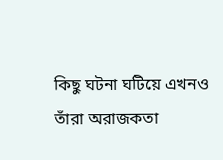কিছু ঘটনা ঘটিয়ে এখনও তাঁরা অরাজকতা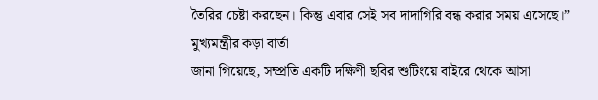তৈরির চেষ্টা করছেন। কিন্তু এবার সেই সব দাদাগিরি বন্ধ করার সময় এসেছে।”
মুখ্যমন্ত্রীর কড়া বার্তা
জানা গিয়েছে, সম্প্রতি একটি দক্ষিণী ছবির শুটিংয়ে বাইরে থেকে আসা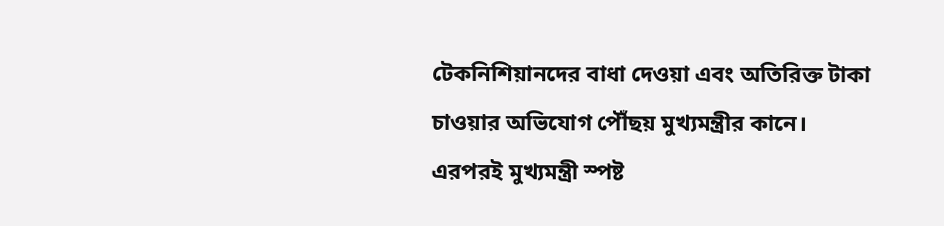টেকনিশিয়ানদের বাধা দেওয়া এবং অতিরিক্ত টাকা চাওয়ার অভিযোগ পৌঁছয় মুখ্যমন্ত্রীর কানে। এরপরই মুখ্যমন্ত্রী স্পষ্ট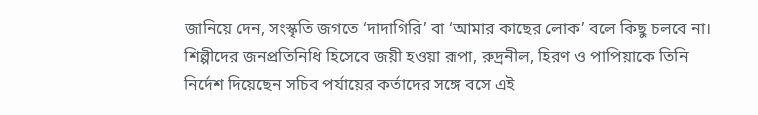জানিয়ে দেন, সংস্কৃতি জগতে ‘দাদাগিরি’ বা ‘আমার কাছের লোক’ বলে কিছু চলবে না। শিল্পীদের জনপ্রতিনিধি হিসেবে জয়ী হওয়া রূপা, রুদ্রনীল, হিরণ ও পাপিয়াকে তিনি নির্দেশ দিয়েছেন সচিব পর্যায়ের কর্তাদের সঙ্গে বসে এই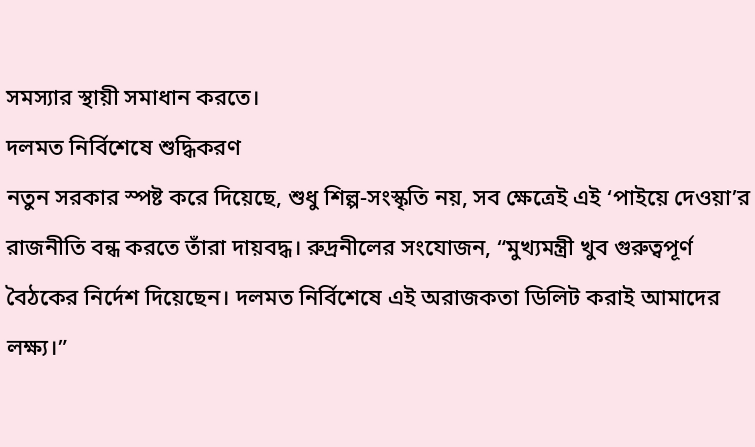সমস্যার স্থায়ী সমাধান করতে।
দলমত নির্বিশেষে শুদ্ধিকরণ
নতুন সরকার স্পষ্ট করে দিয়েছে, শুধু শিল্প-সংস্কৃতি নয়, সব ক্ষেত্রেই এই ‘পাইয়ে দেওয়া’র রাজনীতি বন্ধ করতে তাঁরা দায়বদ্ধ। রুদ্রনীলের সংযোজন, “মুখ্যমন্ত্রী খুব গুরুত্বপূর্ণ বৈঠকের নির্দেশ দিয়েছেন। দলমত নির্বিশেষে এই অরাজকতা ডিলিট করাই আমাদের লক্ষ্য।”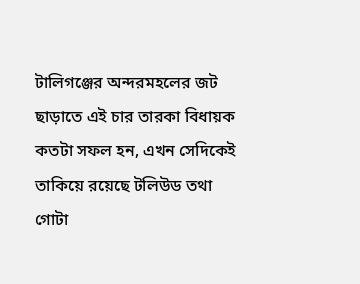টালিগঞ্জের অন্দরমহলের জট ছাড়াতে এই চার তারকা বিধায়ক কতটা সফল হন, এখন সেদিকেই তাকিয়ে রয়েছে টলিউড তথা গোটা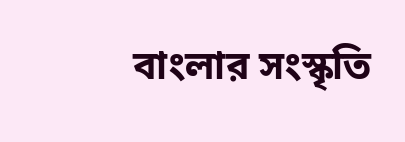বাংলার সংস্কৃতি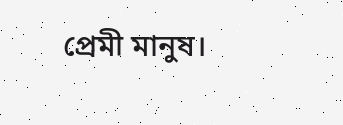প্রেমী মানুষ।